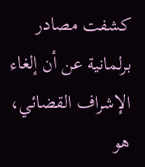كشفت مصادر برلمانية عن أن إلغاء الإشراف القضائي، هو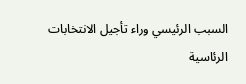السبب الرئيسي وراء تأجيل الانتخابات الرئاسية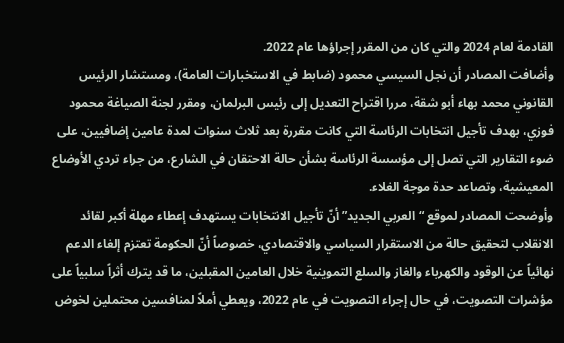القادمة لعام 2024 والتي كان من المقرر إجراؤها عام 2022.
وأضافت المصادر أن نجل السيسي محمود (ضابط في الاستخبارات العامة)، ومستشار الرئيس القانوني محمد بهاء أبو شقة، مررا اقتراح التعديل إلى رئيس البرلمان، ومقرر لجنة الصياغة محمود فوزي، بهدف تأجيل انتخابات الرئاسة التي كانت مقررة بعد ثلاث سنوات لمدة عامين إضافيين، على ضوء التقارير التي تصل إلى مؤسسة الرئاسة بشأن حالة الاحتقان في الشارع، من جراء تردي الأوضاع المعيشية، وتصاعد حدة موجة الغلاء.
وأوضحت المصادر لموقع “العربي الجديد” أنّ تأجيل الانتخابات يستهدف إعطاء مهلة أكبر لقائد الانقلاب لتحقيق حالة من الاستقرار السياسي والاقتصادي، خصوصاً أنّ الحكومة تعتزم إلغاء الدعم نهائياً عن الوقود والكهرباء والغاز والسلع التموينية خلال العامين المقبلين، ما قد يترك أثراً سلبياً على مؤشرات التصويت، في حال إجراء التصويت في عام 2022، ويعطي أملاً لمنافسين محتملين لخوض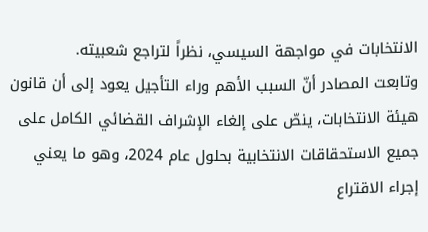الانتخابات في مواجهة السيسي، نظراً لتراجع شعبيته.
وتابعت المصادر أنّ السبب الأهم وراء التأجيل يعود إلى أن قانون هيئة الانتخابات، ينصّ على إلغاء الإشراف القضائي الكامل على جميع الاستحقاقات الانتخابية بحلول عام 2024، وهو ما يعني إجراء الاقتراع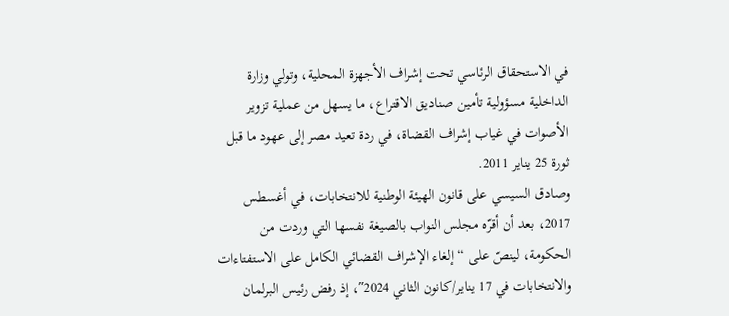في الاستحقاق الرئاسي تحت إشراف الأجهزة المحلية، وتولي وزارة الداخلية مسؤولية تأمين صناديق الاقتراع، ما يسهل من عملية تزوير الأصوات في غياب إشراف القضاة، في ردة تعيد مصر إلى عهود ما قبل ثورة 25 يناير 2011.
وصادق السيسي على قانون الهيئة الوطنية للانتخابات، في أغسطس 2017، بعد أن أقرّه مجلس النواب بالصيغة نفسها التي وردت من الحكومة، لينصّ على “إلغاء الإشراف القضائي الكامل على الاستفتاءات والانتخابات في 17 يناير/كانون الثاني 2024″، إذ رفض رئيس البرلمان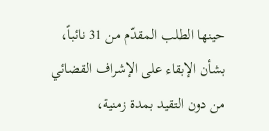حينها الطلب المقدّم من 31 نائباً، بشأن الإبقاء على الإشراف القضائي من دون التقيد بمدة زمنية،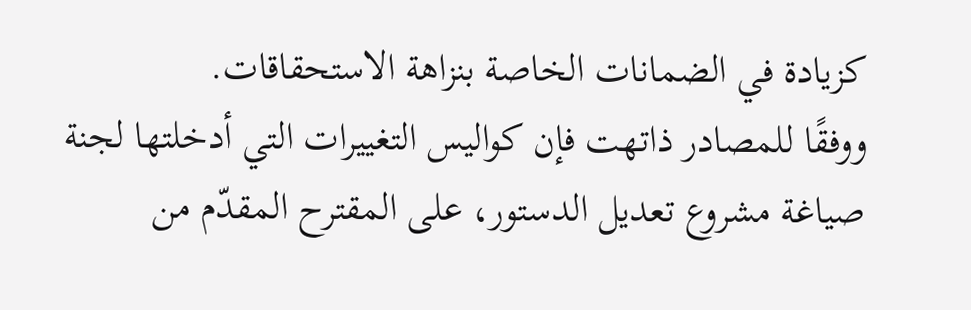كزيادة في الضمانات الخاصة بنزاهة الاستحقاقات.
ووفقًا للمصادر ذاتهت فإن كواليس التغييرات التي أدخلتها لجنة صياغة مشروع تعديل الدستور، على المقترح المقدّم من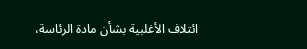ائتلاف الأغلبية بشأن مادة الرئاسة،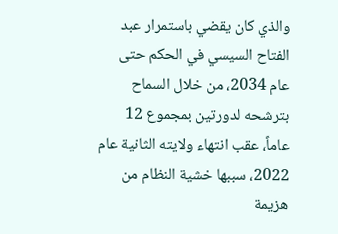والذي كان يقضي باستمرار عبد الفتاح السيسي في الحكم حتى عام 2034، من خلال السماح بترشحه لدورتين بمجموع 12 عاماً، عقب انتهاء ولايته الثانية عام 2022، سببها خشية النظام من هزيمة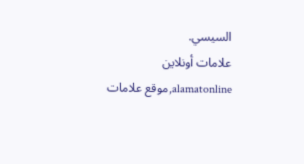السيسي.
علامات أونلاين alamatonline,موقع علامات